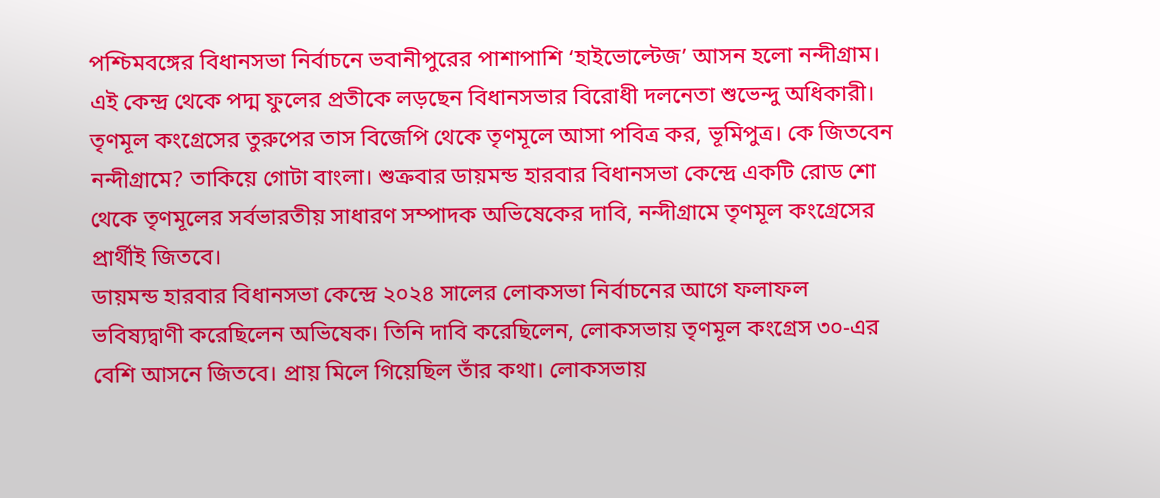পশ্চিমবঙ্গের বিধানসভা নির্বাচনে ভবানীপুরের পাশাপাশি ‘হাইভোল্টেজ’ আসন হলো নন্দীগ্রাম। এই কেন্দ্র থেকে পদ্ম ফুলের প্রতীকে লড়ছেন বিধানসভার বিরোধী দলনেতা শুভেন্দু অধিকারী। তৃণমূল কংগ্রেসের তুরুপের তাস বিজেপি থেকে তৃণমূলে আসা পবিত্র কর, ভূমিপুত্র। কে জিতবেন নন্দীগ্রামে? তাকিয়ে গোটা বাংলা। শুক্রবার ডায়মন্ড হারবার বিধানসভা কেন্দ্রে একটি রোড শো থেকে তৃণমূলের সর্বভারতীয় সাধারণ সম্পাদক অভিষেকের দাবি, নন্দীগ্রামে তৃণমূল কংগ্রেসের প্রার্থীই জিতবে।
ডায়মন্ড হারবার বিধানসভা কেন্দ্রে ২০২৪ সালের লোকসভা নির্বাচনের আগে ফলাফল ভবিষ্যদ্বাণী করেছিলেন অভিষেক। তিনি দাবি করেছিলেন, লোকসভায় তৃণমূল কংগ্রেস ৩০-এর বেশি আসনে জিতবে। প্রায় মিলে গিয়েছিল তাঁর কথা। লোকসভায়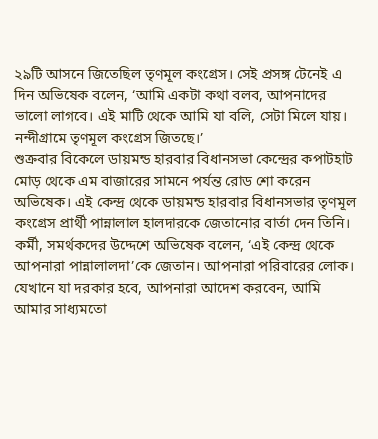২৯টি আসনে জিতেছিল তৃণমূল কংগ্রেস। সেই প্রসঙ্গ টেনেই এ দিন অভিষেক বলেন, ‘আমি একটা কথা বলব, আপনাদের ভালো লাগবে। এই মাটি থেকে আমি যা বলি, সেটা মিলে যায়। নন্দীগ্রামে তৃণমূল কংগ্রেস জিতছে।’
শুক্রবার বিকেলে ডায়মন্ড হারবার বিধানসভা কেন্দ্রের কপাটহাট মোড় থেকে এম বাজারের সামনে পর্যন্ত রোড শো করেন অভিষেক। এই কেন্দ্র থেকে ডায়মন্ড হারবার বিধানসভার তৃণমূল কংগ্রেস প্রার্থী পান্নালাল হালদারকে জেতানোর বার্তা দেন তিনি। কর্মী, সমর্থকদের উদ্দেশে অভিষেক বলেন, ‘এই কেন্দ্র থেকে আপনারা পান্নালালদা’কে জেতান। আপনারা পরিবারের লোক। যেখানে যা দরকার হবে, আপনারা আদেশ করবেন, আমি আমার সাধ্যমতো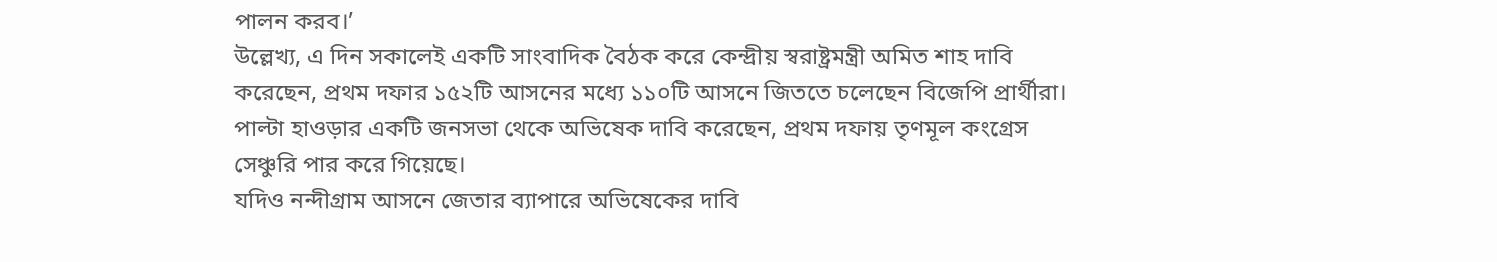পালন করব।’
উল্লেখ্য, এ দিন সকালেই একটি সাংবাদিক বৈঠক করে কেন্দ্রীয় স্বরাষ্ট্রমন্ত্রী অমিত শাহ দাবি করেছেন, প্রথম দফার ১৫২টি আসনের মধ্যে ১১০টি আসনে জিততে চলেছেন বিজেপি প্রার্থীরা। পাল্টা হাওড়ার একটি জনসভা থেকে অভিষেক দাবি করেছেন, প্রথম দফায় তৃণমূল কংগ্রেস সেঞ্চুরি পার করে গিয়েছে।
যদিও নন্দীগ্রাম আসনে জেতার ব্যাপারে অভিষেকের দাবি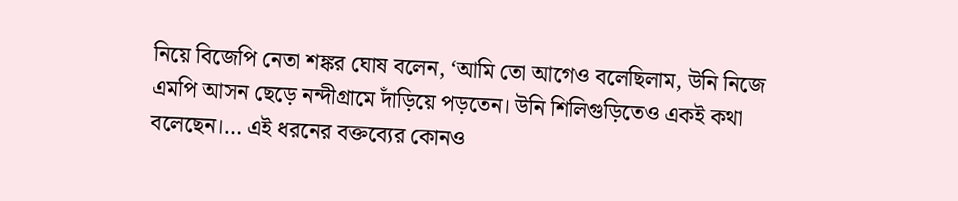নিয়ে বিজেপি নেতা শঙ্কর ঘোষ বলেন, ‘আমি তো আগেও বলেছিলাম, উনি নিজে এমপি আসন ছেড়ে নন্দীগ্রামে দাঁড়িয়ে পড়তেন। উনি শিলিগুড়িতেও একই কথা বলেছেন।… এই ধরনের বক্তব্যের কোনও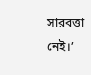সারবত্তা নেই।’